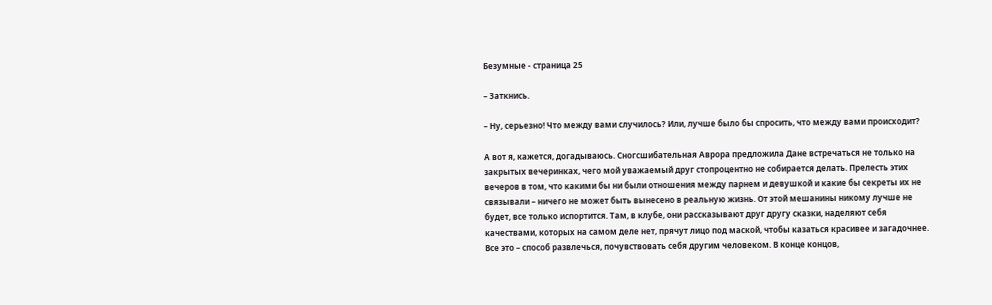Безумные - страница 25

– Заткнись.

– Ну, серьезно! Что между вами случилось? Или, лучше было бы спросить, что между вами происходит?

А вот я, кажется, догадываюсь. Сногсшибательная Аврора предложила Дане встречаться не только на закрытых вечеринках, чего мой уважаемый друг стопроцентно не собирается делать. Прелесть этих вечеров в том, что какими бы ни были отношения между парнем и девушкой и какие бы секреты их не связывали – ничего не может быть вынесено в реальную жизнь. От этой мешанины никому лучше не будет, все только испортится. Там, в клубе, они рассказывают друг другу сказки, наделяют себя качествами, которых на самом деле нет, прячут лицо под маской, чтобы казаться красивее и загадочнее. Все это – способ развлечься, почувствовать себя другим человеком. В конце концов,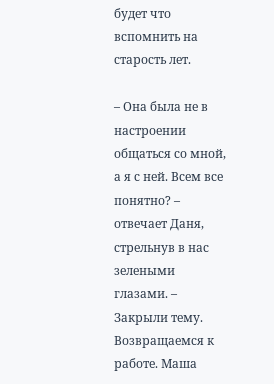будет что вспомнить на старость лет.

– Она была не в настроении общаться со мной, а я с ней. Всем все понятно? – отвечает Даня, стрельнув в нас зелеными глазами. – Закрыли тему. Возвращаемся к работе. Маша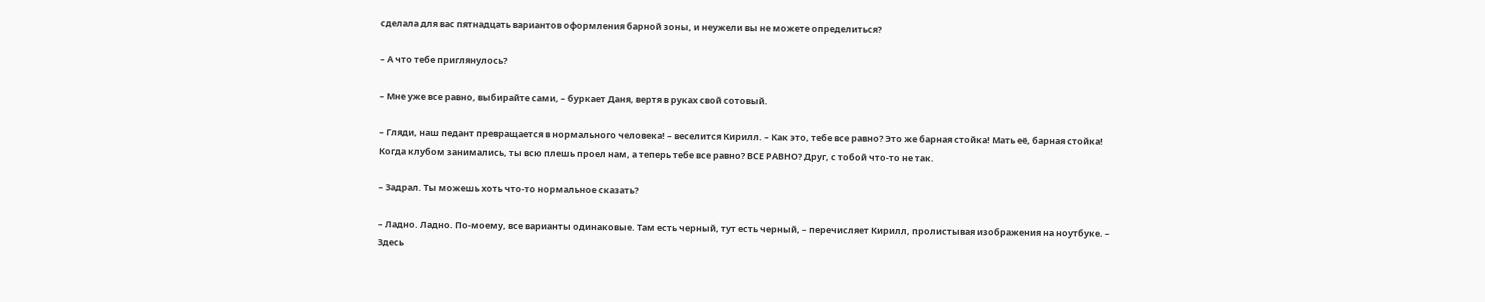сделала для вас пятнадцать вариантов оформления барной зоны, и неужели вы не можете определиться?

– А что тебе приглянулось?

– Мне уже все равно, выбирайте сами, – буркает Даня, вертя в руках свой сотовый.

– Гляди, наш педант превращается в нормального человека! – веселится Кирилл. – Как это, тебе все равно? Это же барная стойка! Мать её, барная стойка! Когда клубом занимались, ты всю плешь проел нам, а теперь тебе все равно? ВСЕ РАВНО? Друг, с тобой что-то не так.

– Задрал. Ты можешь хоть что-то нормальное сказать?

– Ладно. Ладно. По-моему, все варианты одинаковые. Там есть черный, тут есть черный, – перечисляет Кирилл, пролистывая изображения на ноутбуке. – Здесь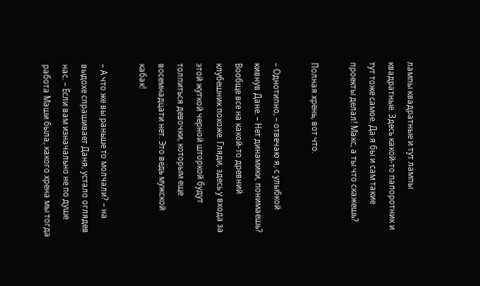лампы квадратные и тут лампы квадратные. Здесь какой-то папоротник и тут тоже самое. Да я бы и сам такие проекты делал! Макс, а ты что скажешь?

Полная хрень, вот что.

– Однотипно, – отвечаю я, с улыбкой кивнув Дане. – Нет динамики, понимаешь? Вообще все на какой-то древний клубешник похоже. Гляди, здесь у входа за этой жуткой черной шторкой будут толпиться девочки, которым еще восемнадцати нет. Это ведь мужской кабак!

– А что же вы раньше то молчали? – на выдохе спрашивает Даня, устало оглядев нас. – Если вам изначально не по душе работа Маши была, какого хрена мы тогда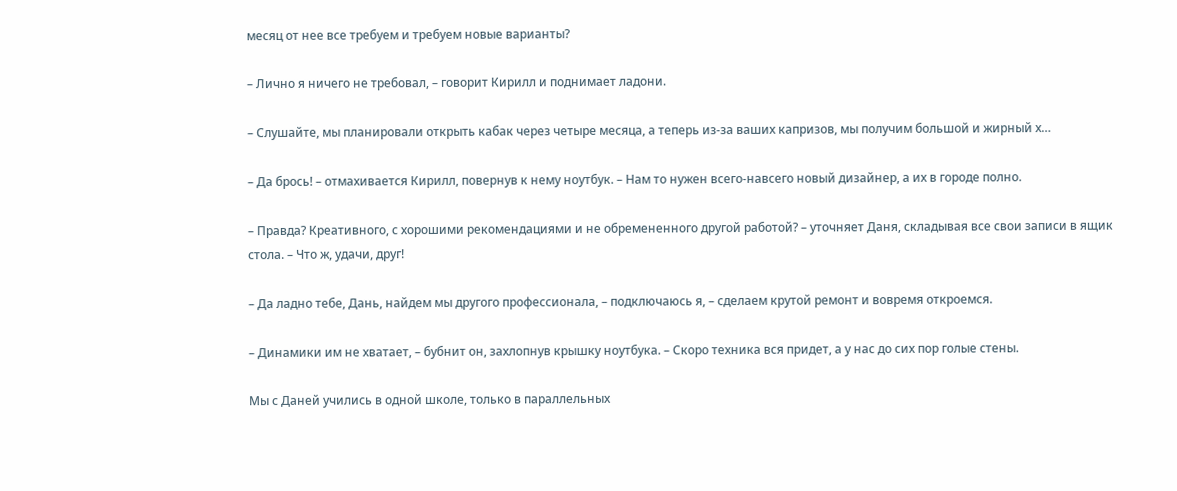месяц от нее все требуем и требуем новые варианты?

– Лично я ничего не требовал, – говорит Кирилл и поднимает ладони.

– Слушайте, мы планировали открыть кабак через четыре месяца, а теперь из-за ваших капризов, мы получим большой и жирный х…

– Да брось! – отмахивается Кирилл, повернув к нему ноутбук. – Нам то нужен всего-навсего новый дизайнер, а их в городе полно.

– Правда? Креативного, с хорошими рекомендациями и не обремененного другой работой? – уточняет Даня, складывая все свои записи в ящик стола. – Что ж, удачи, друг!

– Да ладно тебе, Дань, найдем мы другого профессионала, – подключаюсь я, – сделаем крутой ремонт и вовремя откроемся.

– Динамики им не хватает, – бубнит он, захлопнув крышку ноутбука. – Скоро техника вся придет, а у нас до сих пор голые стены.

Мы с Даней учились в одной школе, только в параллельных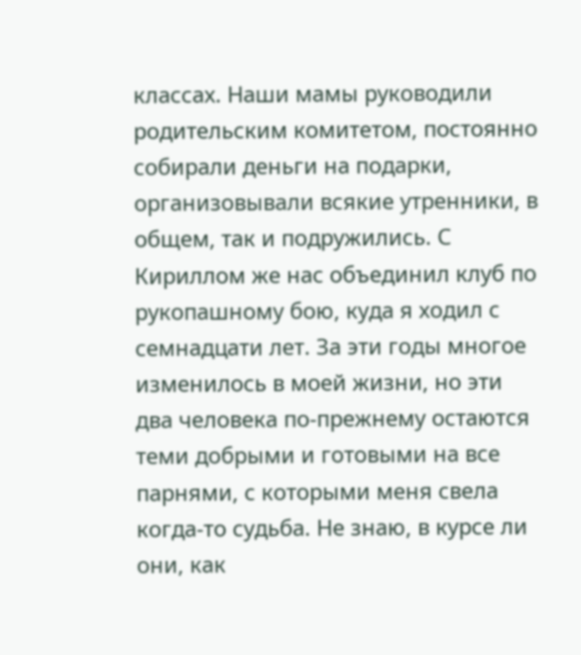классах. Наши мамы руководили родительским комитетом, постоянно собирали деньги на подарки, организовывали всякие утренники, в общем, так и подружились. С Кириллом же нас объединил клуб по рукопашному бою, куда я ходил с семнадцати лет. За эти годы многое изменилось в моей жизни, но эти два человека по-прежнему остаются теми добрыми и готовыми на все парнями, с которыми меня свела когда-то судьба. Не знаю, в курсе ли они, как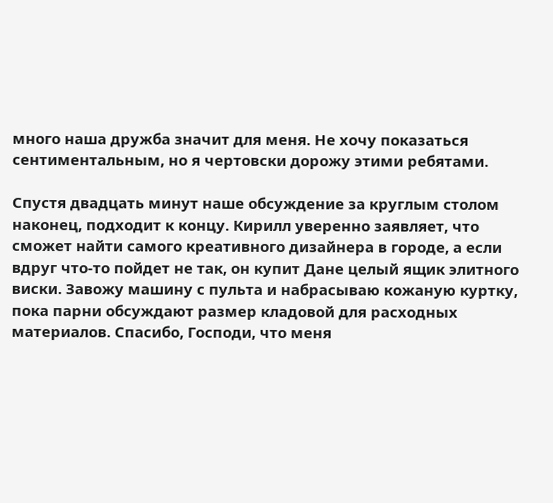много наша дружба значит для меня. Не хочу показаться сентиментальным, но я чертовски дорожу этими ребятами.

Спустя двадцать минут наше обсуждение за круглым столом наконец, подходит к концу. Кирилл уверенно заявляет, что сможет найти самого креативного дизайнера в городе, а если вдруг что-то пойдет не так, он купит Дане целый ящик элитного виски. Завожу машину с пульта и набрасываю кожаную куртку, пока парни обсуждают размер кладовой для расходных материалов. Спасибо, Господи, что меня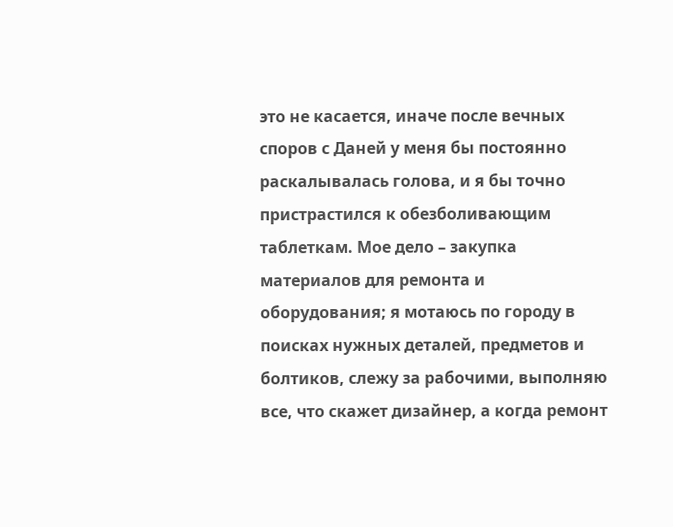это не касается, иначе после вечных споров с Даней у меня бы постоянно раскалывалась голова, и я бы точно пристрастился к обезболивающим таблеткам. Мое дело – закупка материалов для ремонта и оборудования; я мотаюсь по городу в поисках нужных деталей, предметов и болтиков, слежу за рабочими, выполняю все, что скажет дизайнер, а когда ремонт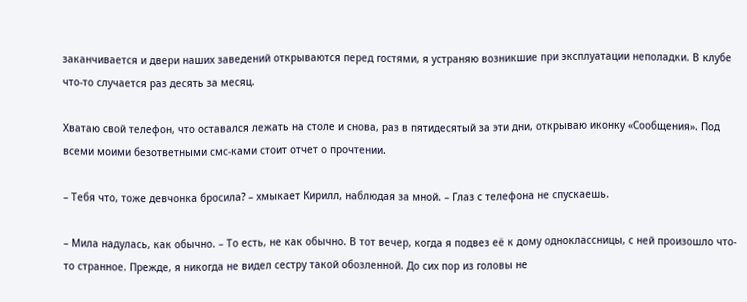заканчивается и двери наших заведений открываются перед гостями, я устраняю возникшие при эксплуатации неполадки. В клубе что-то случается раз десять за месяц.

Хватаю свой телефон, что оставался лежать на столе и снова, раз в пятидесятый за эти дни, открываю иконку «Сообщения». Под всеми моими безответными смс-ками стоит отчет о прочтении.

– Тебя что, тоже девчонка бросила? – хмыкает Кирилл, наблюдая за мной. – Глаз с телефона не спускаешь.

– Мила надулась, как обычно. – То есть, не как обычно. В тот вечер, когда я подвез её к дому одноклассницы, с ней произошло что-то странное. Прежде, я никогда не видел сестру такой обозленной. До сих пор из головы не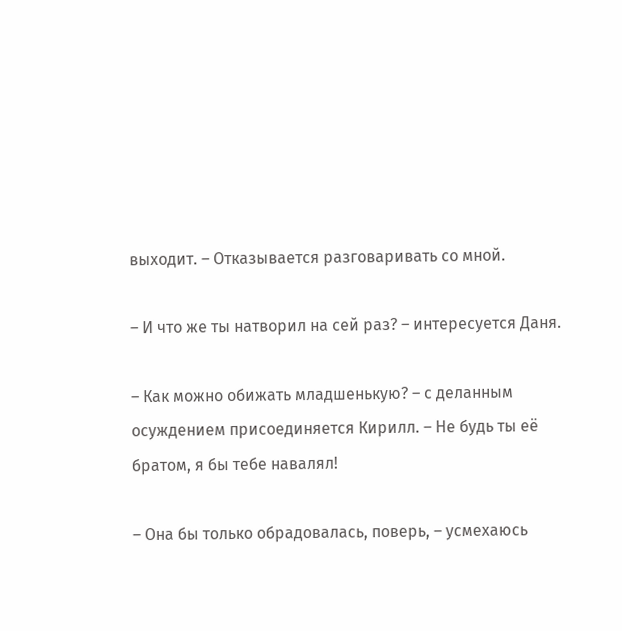выходит. – Отказывается разговаривать со мной.

– И что же ты натворил на сей раз? – интересуется Даня.

– Как можно обижать младшенькую? – с деланным осуждением присоединяется Кирилл. – Не будь ты её братом, я бы тебе навалял!

– Она бы только обрадовалась, поверь, – усмехаюсь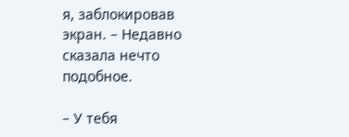я, заблокировав экран. – Недавно сказала нечто подобное.

– У тебя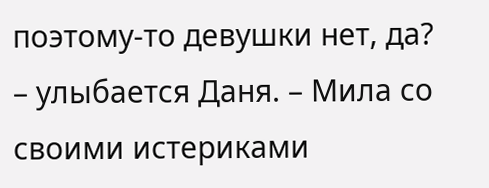поэтому-то девушки нет, да? – улыбается Даня. – Мила со своими истериками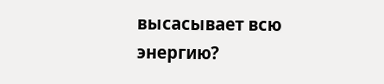высасывает всю энергию?